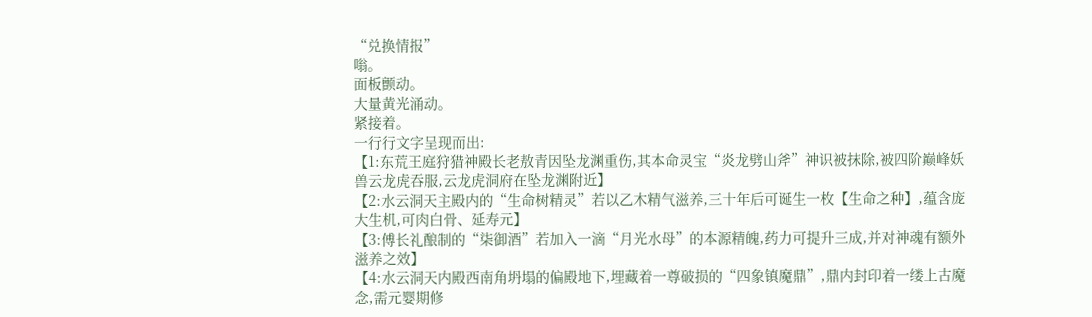“兑换情报”
嗡。
面板颤动。
大量黄光涌动。
紧接着。
一行行文字呈现而出:
【1:东荒王庭狩猎神殿长老敖青因坠龙渊重伤,其本命灵宝“炎龙劈山斧”神识被抹除,被四阶巅峰妖兽云龙虎吞服,云龙虎洞府在坠龙渊附近】
【2:水云洞天主殿内的“生命树精灵”若以乙木精气滋养,三十年后可诞生一枚【生命之种】,蕴含庞大生机,可肉白骨、延寿元】
【3:傅长礼酿制的“柒御酒”若加入一滴“月光水母”的本源精魄,药力可提升三成,并对神魂有额外滋养之效】
【4:水云洞天内殿西南角坍塌的偏殿地下,埋藏着一尊破损的“四象镇魔鼎”,鼎内封印着一缕上古魔念,需元婴期修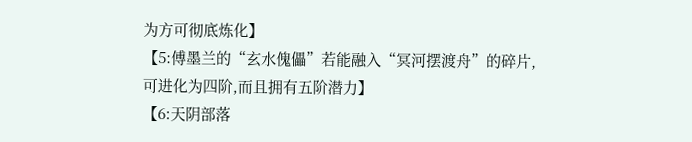为方可彻底炼化】
【5:傅墨兰的“玄水傀儡”若能融入“冥河摆渡舟”的碎片,可进化为四阶,而且拥有五阶潜力】
【6:天阴部落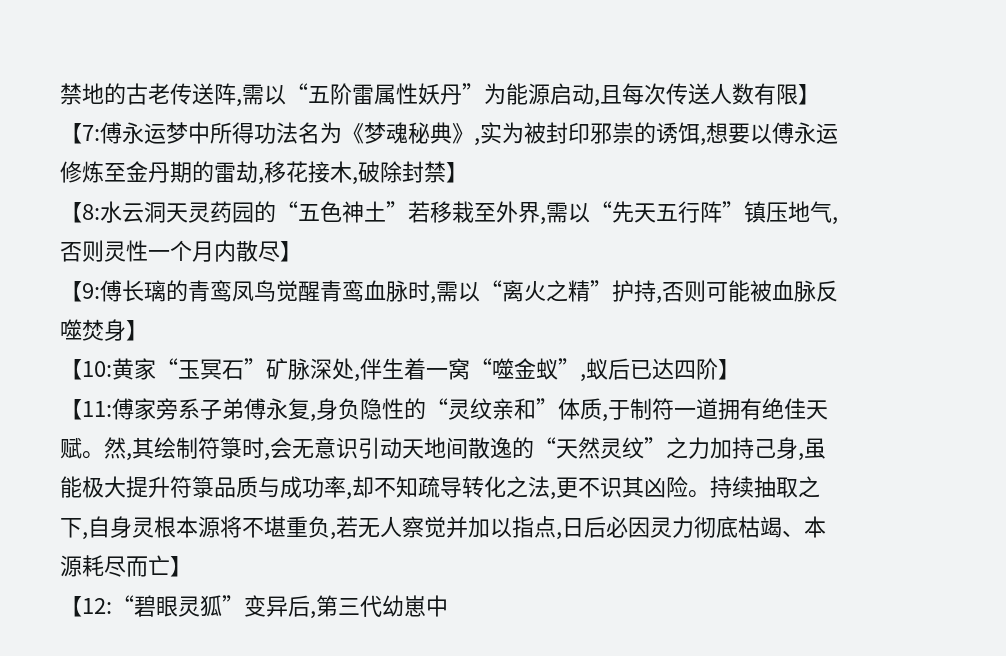禁地的古老传送阵,需以“五阶雷属性妖丹”为能源启动,且每次传送人数有限】
【7:傅永运梦中所得功法名为《梦魂秘典》,实为被封印邪祟的诱饵,想要以傅永运修炼至金丹期的雷劫,移花接木,破除封禁】
【8:水云洞天灵药园的“五色神土”若移栽至外界,需以“先天五行阵”镇压地气,否则灵性一个月内散尽】
【9:傅长璃的青鸾凤鸟觉醒青鸾血脉时,需以“离火之精”护持,否则可能被血脉反噬焚身】
【10:黄家“玉冥石”矿脉深处,伴生着一窝“噬金蚁”,蚁后已达四阶】
【11:傅家旁系子弟傅永复,身负隐性的“灵纹亲和”体质,于制符一道拥有绝佳天赋。然,其绘制符箓时,会无意识引动天地间散逸的“天然灵纹”之力加持己身,虽能极大提升符箓品质与成功率,却不知疏导转化之法,更不识其凶险。持续抽取之下,自身灵根本源将不堪重负,若无人察觉并加以指点,日后必因灵力彻底枯竭、本源耗尽而亡】
【12:“碧眼灵狐”变异后,第三代幼崽中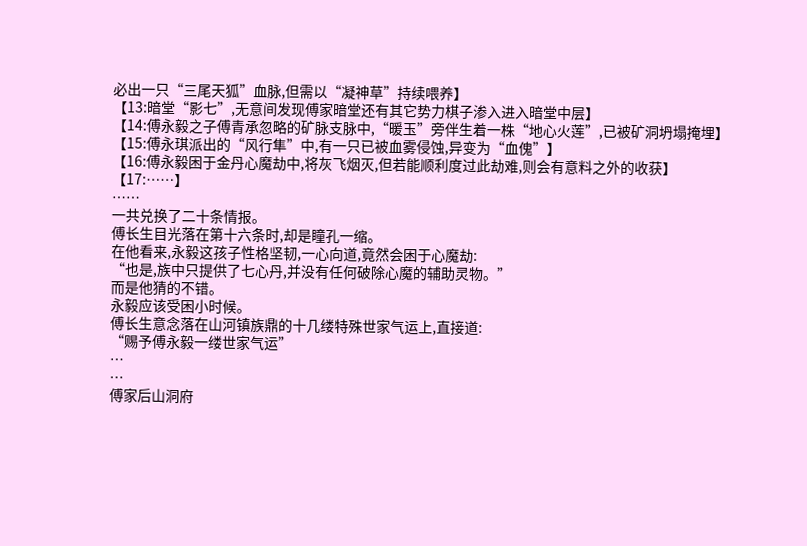必出一只“三尾天狐”血脉,但需以“凝神草”持续喂养】
【13:暗堂“影七”,无意间发现傅家暗堂还有其它势力棋子渗入进入暗堂中层】
【14:傅永毅之子傅青承忽略的矿脉支脉中,“暖玉”旁伴生着一株“地心火莲”,已被矿洞坍塌掩埋】
【15:傅永琪派出的“风行隼”中,有一只已被血雾侵蚀,异变为“血傀”】
【16:傅永毅困于金丹心魔劫中,将灰飞烟灭,但若能顺利度过此劫难,则会有意料之外的收获】
【17:……】
……
一共兑换了二十条情报。
傅长生目光落在第十六条时,却是瞳孔一缩。
在他看来,永毅这孩子性格坚韧,一心向道,竟然会困于心魔劫:
“也是,族中只提供了七心丹,并没有任何破除心魔的辅助灵物。”
而是他猜的不错。
永毅应该受困小时候。
傅长生意念落在山河镇族鼎的十几缕特殊世家气运上,直接道:
“赐予傅永毅一缕世家气运”
…
…
傅家后山洞府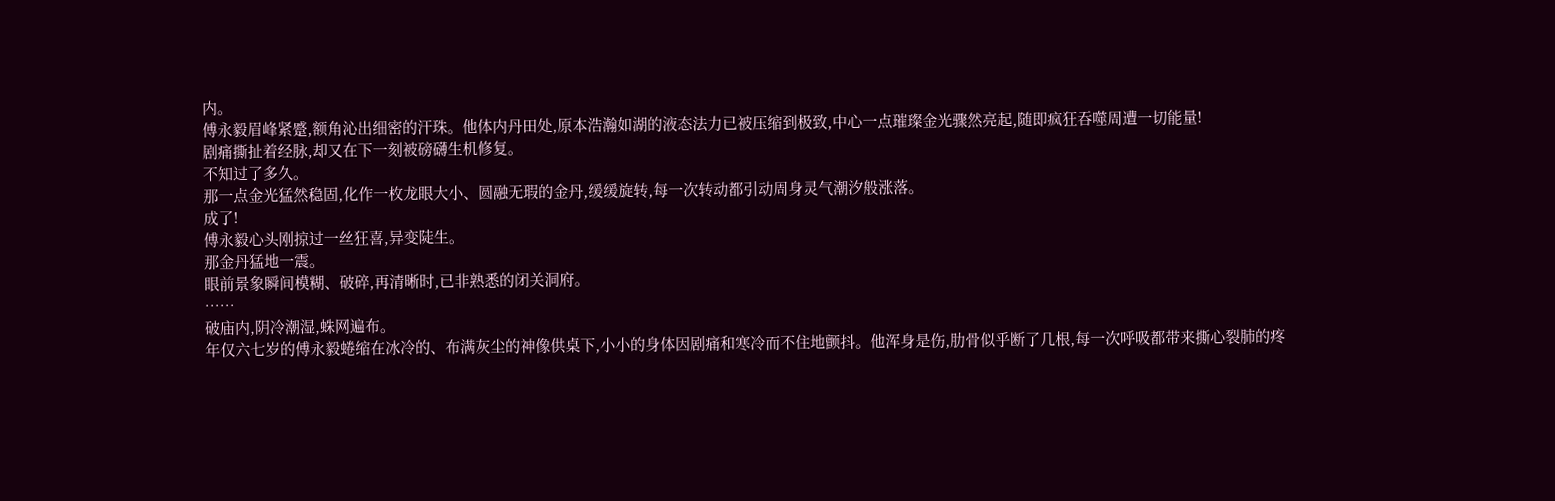内。
傅永毅眉峰紧蹙,额角沁出细密的汗珠。他体内丹田处,原本浩瀚如湖的液态法力已被压缩到极致,中心一点璀璨金光骤然亮起,随即疯狂吞噬周遭一切能量!
剧痛撕扯着经脉,却又在下一刻被磅礴生机修复。
不知过了多久。
那一点金光猛然稳固,化作一枚龙眼大小、圆融无瑕的金丹,缓缓旋转,每一次转动都引动周身灵气潮汐般涨落。
成了!
傅永毅心头刚掠过一丝狂喜,异变陡生。
那金丹猛地一震。
眼前景象瞬间模糊、破碎,再清晰时,已非熟悉的闭关洞府。
……
破庙内,阴冷潮湿,蛛网遍布。
年仅六七岁的傅永毅蜷缩在冰冷的、布满灰尘的神像供桌下,小小的身体因剧痛和寒冷而不住地颤抖。他浑身是伤,肋骨似乎断了几根,每一次呼吸都带来撕心裂肺的疼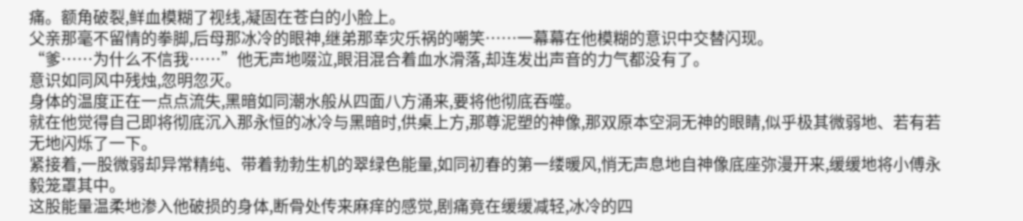痛。额角破裂,鲜血模糊了视线,凝固在苍白的小脸上。
父亲那毫不留情的拳脚,后母那冰冷的眼神,继弟那幸灾乐祸的嘲笑……一幕幕在他模糊的意识中交替闪现。
“爹……为什么不信我……”他无声地啜泣,眼泪混合着血水滑落,却连发出声音的力气都没有了。
意识如同风中残烛,忽明忽灭。
身体的温度正在一点点流失,黑暗如同潮水般从四面八方涌来,要将他彻底吞噬。
就在他觉得自己即将彻底沉入那永恒的冰冷与黑暗时,供桌上方,那尊泥塑的神像,那双原本空洞无神的眼睛,似乎极其微弱地、若有若无地闪烁了一下。
紧接着,一股微弱却异常精纯、带着勃勃生机的翠绿色能量,如同初春的第一缕暖风,悄无声息地自神像底座弥漫开来,缓缓地将小傅永毅笼罩其中。
这股能量温柔地渗入他破损的身体,断骨处传来麻痒的感觉,剧痛竟在缓缓减轻,冰冷的四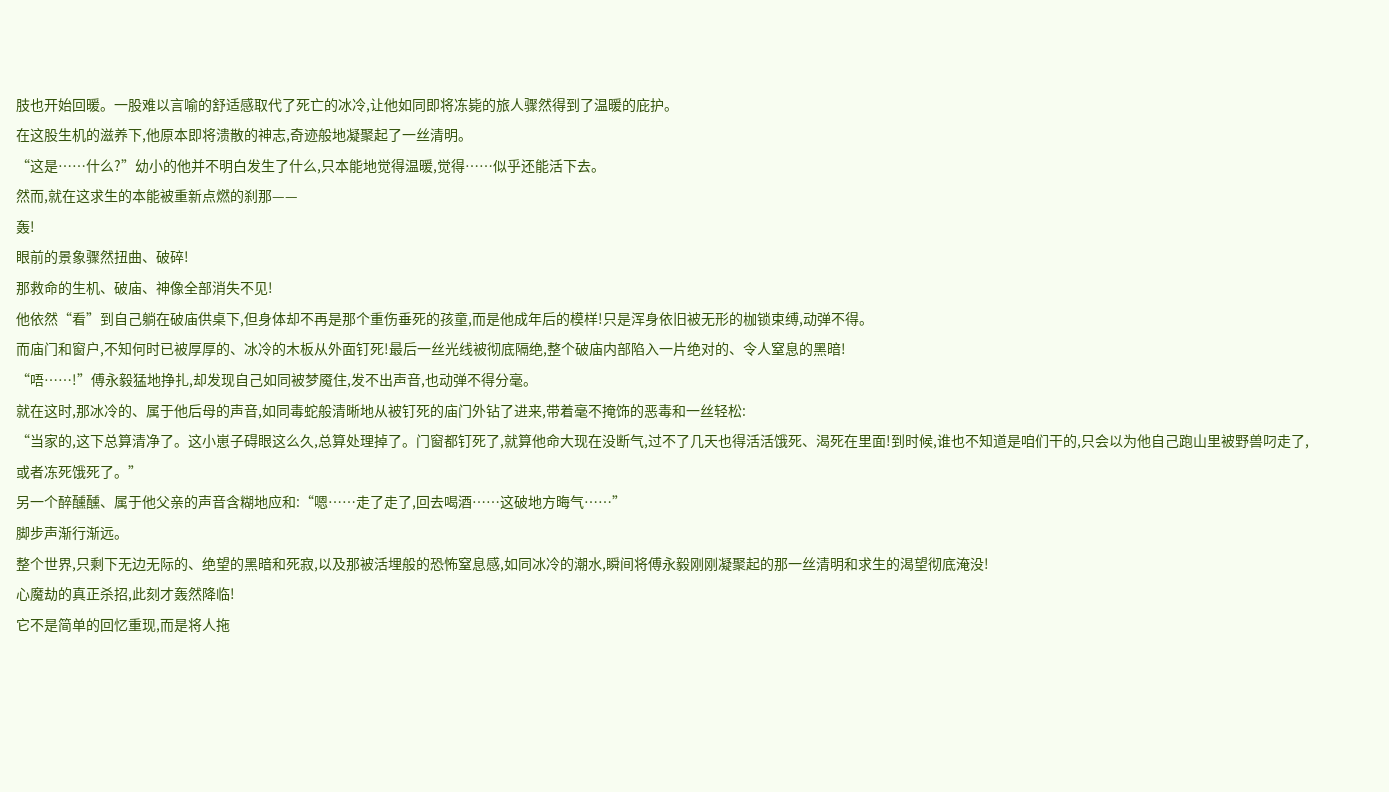肢也开始回暖。一股难以言喻的舒适感取代了死亡的冰冷,让他如同即将冻毙的旅人骤然得到了温暖的庇护。
在这股生机的滋养下,他原本即将溃散的神志,奇迹般地凝聚起了一丝清明。
“这是……什么?”幼小的他并不明白发生了什么,只本能地觉得温暖,觉得……似乎还能活下去。
然而,就在这求生的本能被重新点燃的刹那——
轰!
眼前的景象骤然扭曲、破碎!
那救命的生机、破庙、神像全部消失不见!
他依然“看”到自己躺在破庙供桌下,但身体却不再是那个重伤垂死的孩童,而是他成年后的模样!只是浑身依旧被无形的枷锁束缚,动弹不得。
而庙门和窗户,不知何时已被厚厚的、冰冷的木板从外面钉死!最后一丝光线被彻底隔绝,整个破庙内部陷入一片绝对的、令人窒息的黑暗!
“唔……!”傅永毅猛地挣扎,却发现自己如同被梦魇住,发不出声音,也动弹不得分毫。
就在这时,那冰冷的、属于他后母的声音,如同毒蛇般清晰地从被钉死的庙门外钻了进来,带着毫不掩饰的恶毒和一丝轻松:
“当家的,这下总算清净了。这小崽子碍眼这么久,总算处理掉了。门窗都钉死了,就算他命大现在没断气,过不了几天也得活活饿死、渴死在里面!到时候,谁也不知道是咱们干的,只会以为他自己跑山里被野兽叼走了,或者冻死饿死了。”
另一个醉醺醺、属于他父亲的声音含糊地应和:“嗯……走了走了,回去喝酒……这破地方晦气……”
脚步声渐行渐远。
整个世界,只剩下无边无际的、绝望的黑暗和死寂,以及那被活埋般的恐怖窒息感,如同冰冷的潮水,瞬间将傅永毅刚刚凝聚起的那一丝清明和求生的渴望彻底淹没!
心魔劫的真正杀招,此刻才轰然降临!
它不是简单的回忆重现,而是将人拖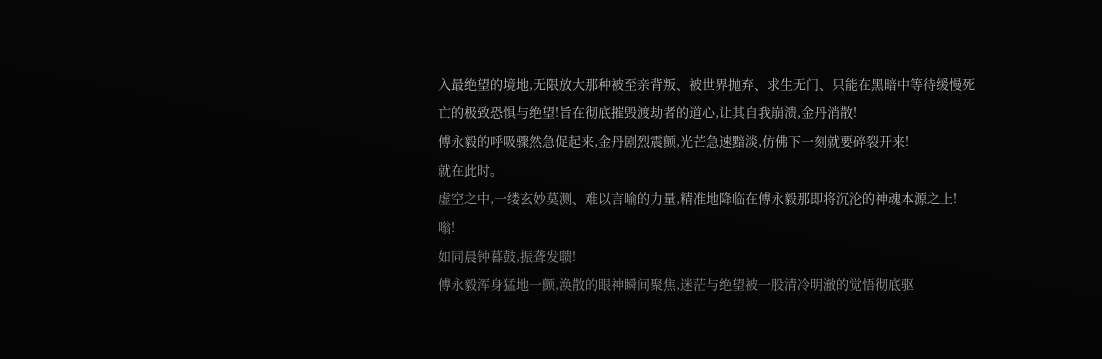入最绝望的境地,无限放大那种被至亲背叛、被世界抛弃、求生无门、只能在黑暗中等待缓慢死亡的极致恐惧与绝望!旨在彻底摧毁渡劫者的道心,让其自我崩溃,金丹消散!
傅永毅的呼吸骤然急促起来,金丹剧烈震颤,光芒急速黯淡,仿佛下一刻就要碎裂开来!
就在此时。
虚空之中,一缕玄妙莫测、难以言喻的力量,精准地降临在傅永毅那即将沉沦的神魂本源之上!
嗡!
如同晨钟暮鼓,振聋发聩!
傅永毅浑身猛地一颤,涣散的眼神瞬间聚焦,迷茫与绝望被一股清冷明澈的觉悟彻底驱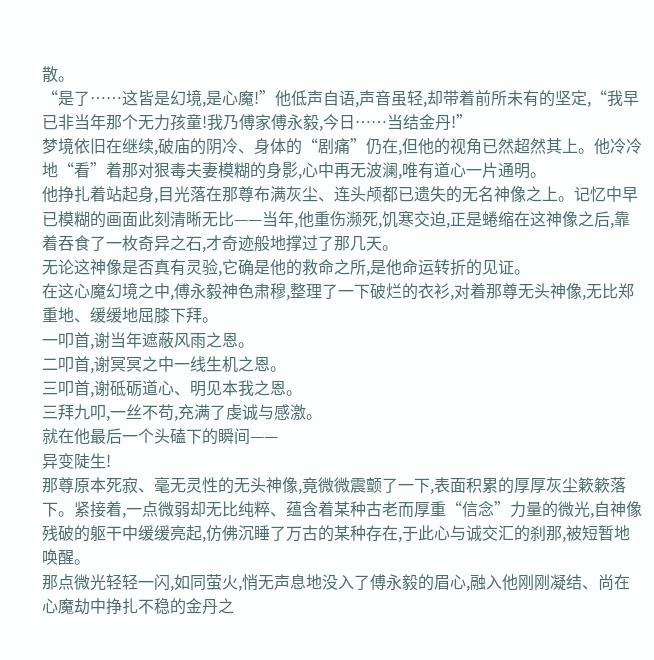散。
“是了……这皆是幻境,是心魔!”他低声自语,声音虽轻,却带着前所未有的坚定,“我早已非当年那个无力孩童!我乃傅家傅永毅,今日……当结金丹!”
梦境依旧在继续,破庙的阴冷、身体的“剧痛”仍在,但他的视角已然超然其上。他冷冷地“看”着那对狠毒夫妻模糊的身影,心中再无波澜,唯有道心一片通明。
他挣扎着站起身,目光落在那尊布满灰尘、连头颅都已遗失的无名神像之上。记忆中早已模糊的画面此刻清晰无比——当年,他重伤濒死,饥寒交迫,正是蜷缩在这神像之后,靠着吞食了一枚奇异之石,才奇迹般地撑过了那几天。
无论这神像是否真有灵验,它确是他的救命之所,是他命运转折的见证。
在这心魔幻境之中,傅永毅神色肃穆,整理了一下破烂的衣衫,对着那尊无头神像,无比郑重地、缓缓地屈膝下拜。
一叩首,谢当年遮蔽风雨之恩。
二叩首,谢冥冥之中一线生机之恩。
三叩首,谢砥砺道心、明见本我之恩。
三拜九叩,一丝不苟,充满了虔诚与感激。
就在他最后一个头磕下的瞬间——
异变陡生!
那尊原本死寂、毫无灵性的无头神像,竟微微震颤了一下,表面积累的厚厚灰尘簌簌落下。紧接着,一点微弱却无比纯粹、蕴含着某种古老而厚重“信念”力量的微光,自神像残破的躯干中缓缓亮起,仿佛沉睡了万古的某种存在,于此心与诚交汇的刹那,被短暂地唤醒。
那点微光轻轻一闪,如同萤火,悄无声息地没入了傅永毅的眉心,融入他刚刚凝结、尚在心魔劫中挣扎不稳的金丹之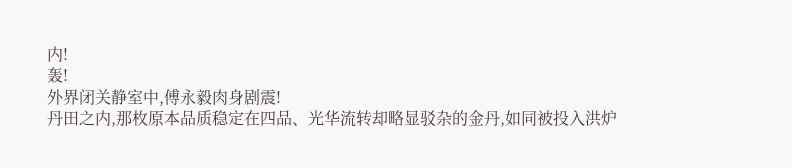内!
轰!
外界闭关静室中,傅永毅肉身剧震!
丹田之内,那枚原本品质稳定在四品、光华流转却略显驳杂的金丹,如同被投入洪炉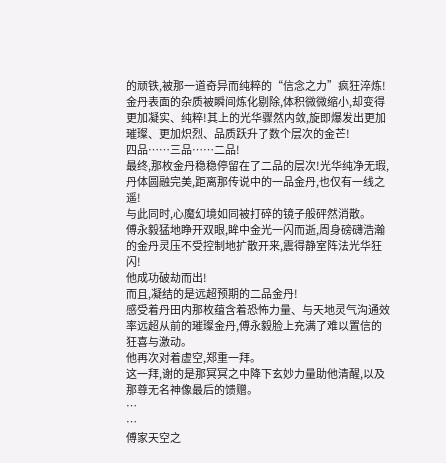的顽铁,被那一道奇异而纯粹的“信念之力”疯狂淬炼!
金丹表面的杂质被瞬间炼化剔除,体积微微缩小,却变得更加凝实、纯粹!其上的光华骤然内敛,旋即爆发出更加璀璨、更加炽烈、品质跃升了数个层次的金芒!
四品……三品……二品!
最终,那枚金丹稳稳停留在了二品的层次!光华纯净无瑕,丹体圆融完美,距离那传说中的一品金丹,也仅有一线之遥!
与此同时,心魔幻境如同被打碎的镜子般砰然消散。
傅永毅猛地睁开双眼,眸中金光一闪而逝,周身磅礴浩瀚的金丹灵压不受控制地扩散开来,震得静室阵法光华狂闪!
他成功破劫而出!
而且,凝结的是远超预期的二品金丹!
感受着丹田内那枚蕴含着恐怖力量、与天地灵气沟通效率远超从前的璀璨金丹,傅永毅脸上充满了难以置信的狂喜与激动。
他再次对着虚空,郑重一拜。
这一拜,谢的是那冥冥之中降下玄妙力量助他清醒,以及那尊无名神像最后的馈赠。
…
…
傅家天空之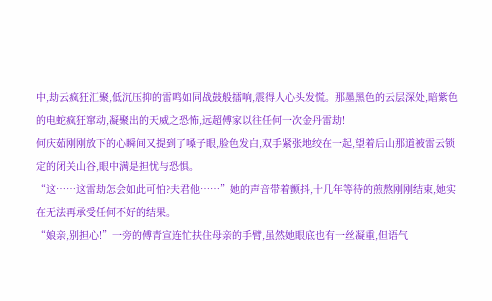中,劫云疯狂汇聚,低沉压抑的雷鸣如同战鼓般擂响,震得人心头发慌。那墨黑色的云层深处,暗紫色的电蛇疯狂窜动,凝聚出的天威之恐怖,远超傅家以往任何一次金丹雷劫!
何庆茹刚刚放下的心瞬间又提到了嗓子眼,脸色发白,双手紧张地绞在一起,望着后山那道被雷云锁定的闭关山谷,眼中满是担忧与恐惧。
“这……这雷劫怎会如此可怕?夫君他……”她的声音带着颤抖,十几年等待的煎熬刚刚结束,她实在无法再承受任何不好的结果。
“娘亲,别担心!”一旁的傅青宣连忙扶住母亲的手臂,虽然她眼底也有一丝凝重,但语气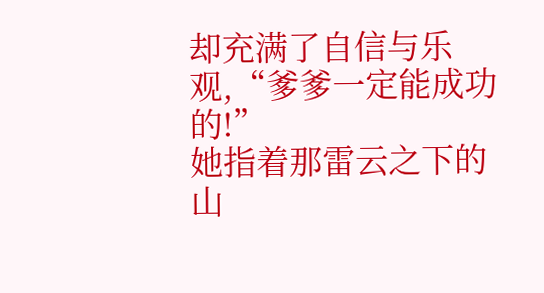却充满了自信与乐观,“爹爹一定能成功的!”
她指着那雷云之下的山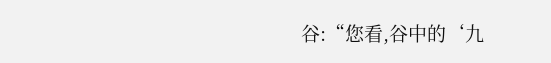谷:“您看,谷中的‘九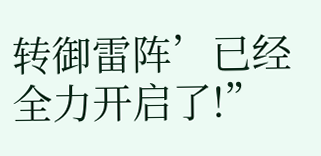转御雷阵’已经全力开启了!”